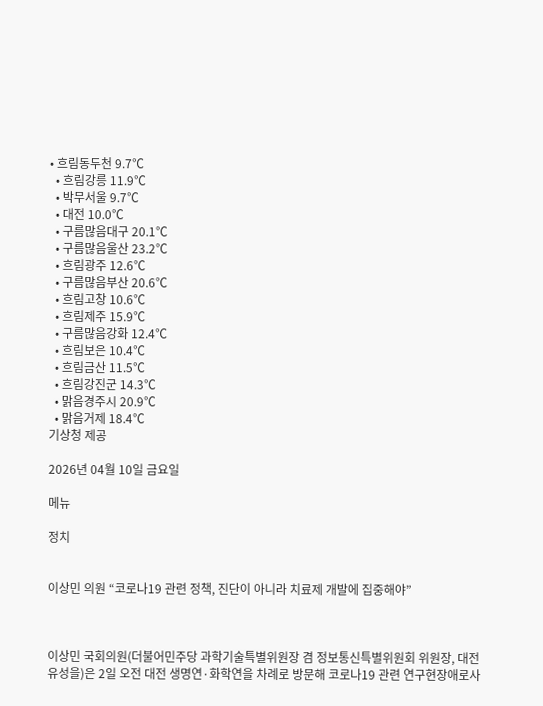• 흐림동두천 9.7℃
  • 흐림강릉 11.9℃
  • 박무서울 9.7℃
  • 대전 10.0℃
  • 구름많음대구 20.1℃
  • 구름많음울산 23.2℃
  • 흐림광주 12.6℃
  • 구름많음부산 20.6℃
  • 흐림고창 10.6℃
  • 흐림제주 15.9℃
  • 구름많음강화 12.4℃
  • 흐림보은 10.4℃
  • 흐림금산 11.5℃
  • 흐림강진군 14.3℃
  • 맑음경주시 20.9℃
  • 맑음거제 18.4℃
기상청 제공

2026년 04월 10일 금요일

메뉴

정치


이상민 의원 “코로나19 관련 정책, 진단이 아니라 치료제 개발에 집중해야”



이상민 국회의원(더불어민주당 과학기술특별위원장 겸 정보통신특별위원회 위원장, 대전 유성을)은 2일 오전 대전 생명연·화학연을 차례로 방문해 코로나19 관련 연구현장애로사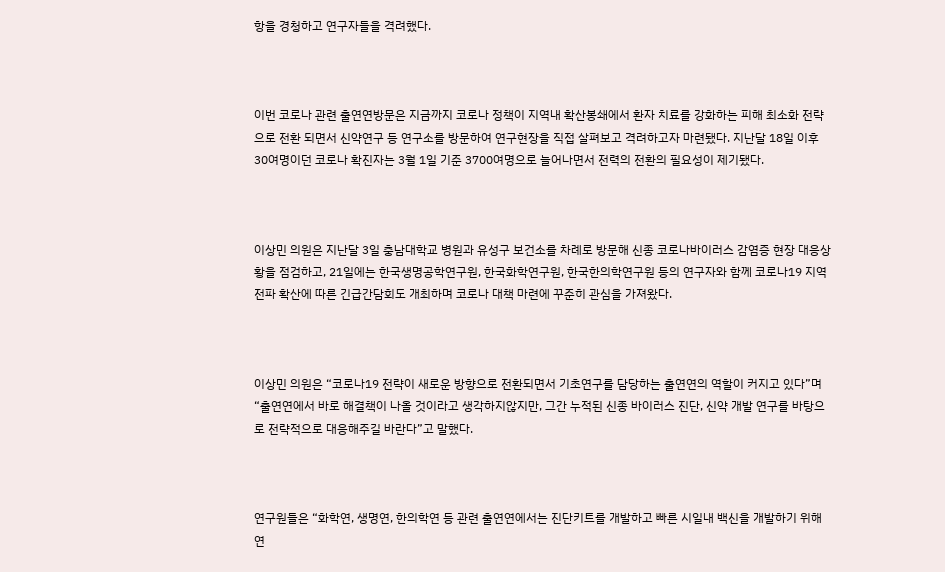항을 경청하고 연구자들을 격려했다.



이번 코로나 관련 출연연방문은 지금까지 코로나 정책이 지역내 확산봉쇄에서 환자 치료를 강화하는 피해 최소화 전략으로 전환 되면서 신약연구 등 연구소를 방문하여 연구현장을 직접 살펴보고 격려하고자 마련됐다. 지난달 18일 이후 30여명이던 코로나 확진자는 3월 1일 기준 3700여명으로 늘어나면서 전력의 전환의 필요성이 제기됐다.



이상민 의원은 지난달 3일 충남대학교 병원과 유성구 보건소를 차례로 방문해 신종 코로나바이러스 감염증 현장 대응상황을 점검하고, 21일에는 한국생명공학연구원, 한국화학연구원, 한국한의학연구원 등의 연구자와 함께 코로나19 지역전파 확산에 따른 긴급간담회도 개최하며 코로나 대책 마련에 꾸준히 관심을 가져왔다.



이상민 의원은 “코로나19 전략이 새로운 방향으로 전환되면서 기초연구를 담당하는 출연연의 역할이 커지고 있다”며 “출연연에서 바로 해결책이 나올 것이라고 생각하지않지만, 그간 누적된 신종 바이러스 진단, 신약 개발 연구를 바탕으로 전략적으로 대응해주길 바란다”고 말했다.



연구원들은 “화학연, 생명연, 한의학연 등 관련 출연연에서는 진단키트를 개발하고 빠른 시일내 백신을 개발하기 위해 연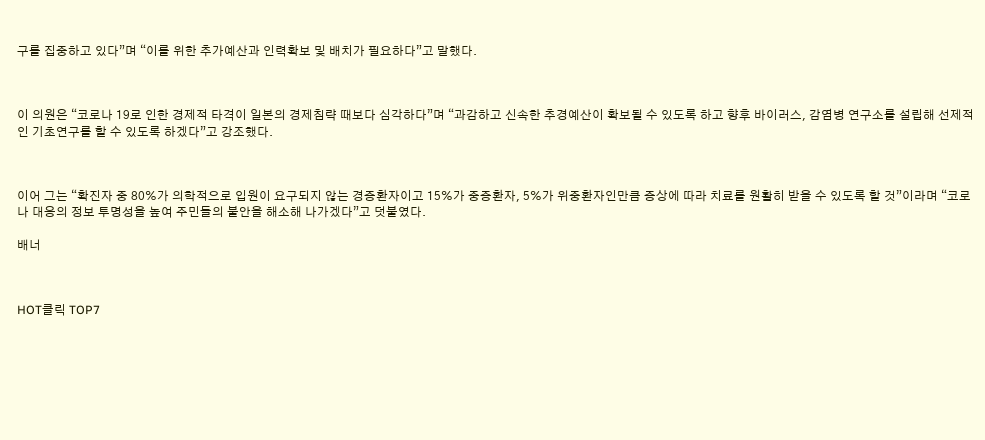구를 집중하고 있다”며 “이를 위한 추가예산과 인력확보 및 배치가 필요하다”고 말했다.



이 의원은 “코로나 19로 인한 경제적 타격이 일본의 경제침략 때보다 심각하다”며 “과감하고 신속한 추경예산이 확보될 수 있도록 하고 향후 바이러스, 감염병 연구소를 설립해 선제적인 기초연구를 할 수 있도록 하겠다”고 강조했다.



이어 그는 “확진자 중 80%가 의학적으로 입원이 요구되지 않는 경증환자이고 15%가 중증환자, 5%가 위중환자인만큼 증상에 따라 치료를 원활히 받을 수 있도록 할 것”이라며 “코로나 대응의 정보 투명성을 높여 주민들의 불안을 해소해 나가겠다”고 덧붙였다.

배너



HOT클릭 TOP7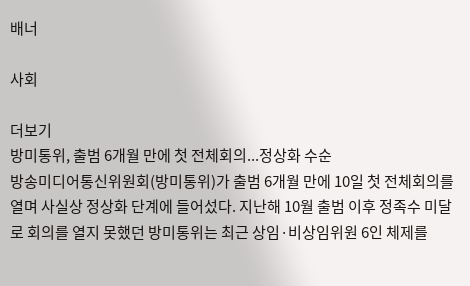배너

사회

더보기
방미통위, 출범 6개월 만에 첫 전체회의...정상화 수순
방송미디어통신위원회(방미통위)가 출범 6개월 만에 10일 첫 전체회의를 열며 사실상 정상화 단계에 들어섰다. 지난해 10월 출범 이후 정족수 미달로 회의를 열지 못했던 방미통위는 최근 상임·비상임위원 6인 체제를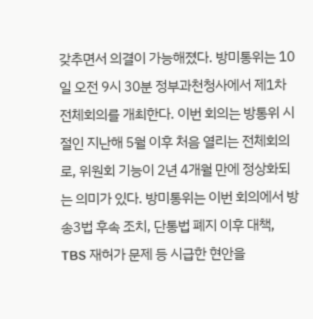갖추면서 의결이 가능해졌다. 방미통위는 10일 오전 9시 30분 정부과천청사에서 제1차 전체회의를 개최한다. 이번 회의는 방통위 시절인 지난해 5월 이후 처음 열리는 전체회의로, 위원회 기능이 2년 4개월 만에 정상화되는 의미가 있다. 방미통위는 이번 회의에서 방송3법 후속 조치, 단통법 폐지 이후 대책, TBS 재허가 문제 등 시급한 현안을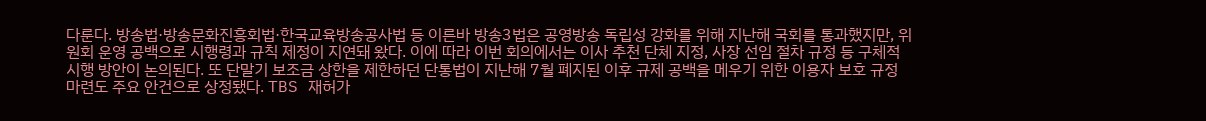다룬다. 방송법·방송문화진흥회법·한국교육방송공사법 등 이른바 방송3법은 공영방송 독립성 강화를 위해 지난해 국회를 통과했지만, 위원회 운영 공백으로 시행령과 규칙 제정이 지연돼 왔다. 이에 따라 이번 회의에서는 이사 추천 단체 지정, 사장 선임 절차 규정 등 구체적 시행 방안이 논의된다. 또 단말기 보조금 상한을 제한하던 단통법이 지난해 7월 폐지된 이후 규제 공백을 메우기 위한 이용자 보호 규정 마련도 주요 안건으로 상정됐다. TBS 재허가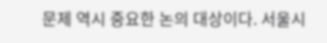문제 역시 중요한 논의 대상이다. 서울시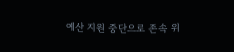예산 지원 중단으로 존속 위